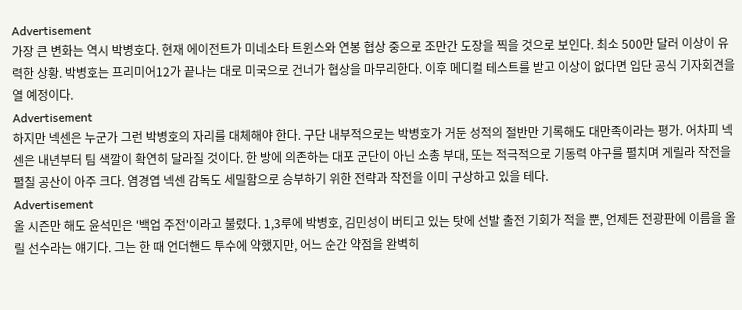Advertisement
가장 큰 변화는 역시 박병호다. 현재 에이전트가 미네소타 트윈스와 연봉 협상 중으로 조만간 도장을 찍을 것으로 보인다. 최소 500만 달러 이상이 유력한 상황. 박병호는 프리미어12가 끝나는 대로 미국으로 건너가 협상을 마무리한다. 이후 메디컬 테스트를 받고 이상이 없다면 입단 공식 기자회견을 열 예정이다.
Advertisement
하지만 넥센은 누군가 그런 박병호의 자리를 대체해야 한다. 구단 내부적으로는 박병호가 거둔 성적의 절반만 기록해도 대만족이라는 평가. 어차피 넥센은 내년부터 팀 색깔이 확연히 달라질 것이다. 한 방에 의존하는 대포 군단이 아닌 소총 부대, 또는 적극적으로 기동력 야구를 펼치며 게릴라 작전을 펼칠 공산이 아주 크다. 염경엽 넥센 감독도 세밀함으로 승부하기 위한 전략과 작전을 이미 구상하고 있을 테다.
Advertisement
올 시즌만 해도 윤석민은 '백업 주전'이라고 불렸다. 1,3루에 박병호, 김민성이 버티고 있는 탓에 선발 출전 기회가 적을 뿐, 언제든 전광판에 이름을 올릴 선수라는 얘기다. 그는 한 때 언더핸드 투수에 약했지만, 어느 순간 약점을 완벽히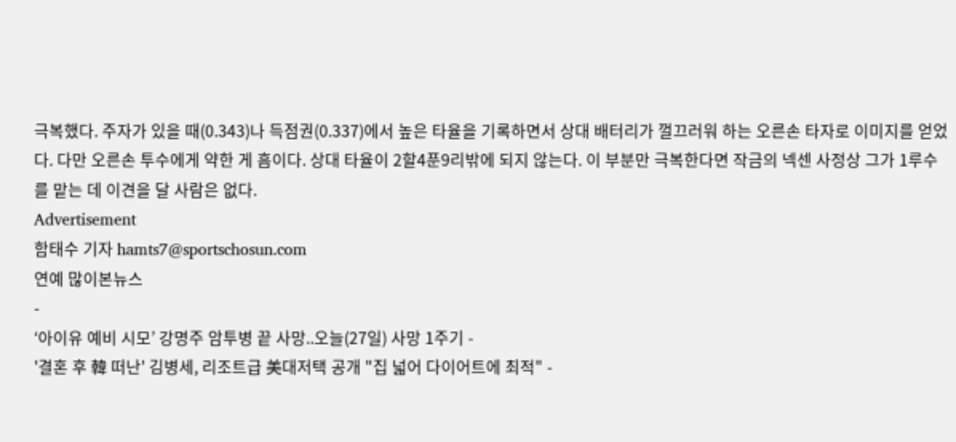극복했다. 주자가 있을 때(0.343)나 득점권(0.337)에서 높은 타율을 기록하면서 상대 배터리가 껄끄러워 하는 오른손 타자로 이미지를 얻었다. 다만 오른손 투수에게 약한 게 흠이다. 상대 타율이 2할4푼9리밖에 되지 않는다. 이 부분만 극복한다면 작금의 넥센 사정상 그가 1루수를 맡는 데 이견을 달 사람은 없다.
Advertisement
함태수 기자 hamts7@sportschosun.com
연예 많이본뉴스
-
‘아이유 예비 시모’ 강명주 암투병 끝 사망..오늘(27일) 사망 1주기 -
'결혼 후 韓 떠난' 김병세, 리조트급 美대저택 공개 "집 넓어 다이어트에 최적" -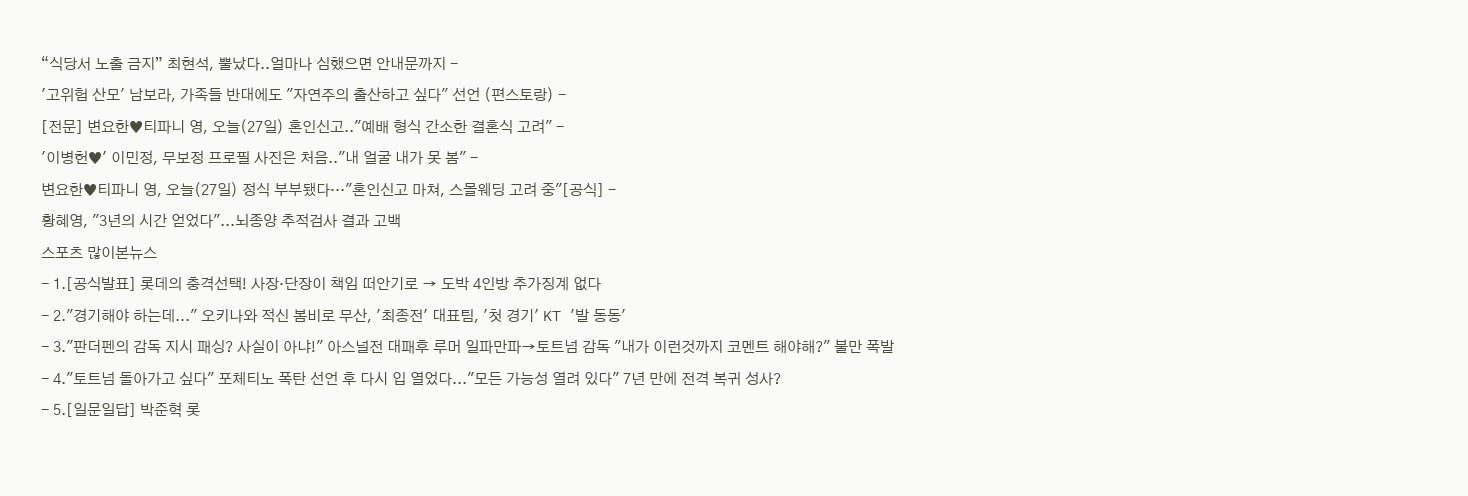“식당서 노출 금지” 최현석, 뿔났다..얼마나 심했으면 안내문까지 -
'고위험 산모' 남보라, 가족들 반대에도 "자연주의 출산하고 싶다" 선언 (편스토랑) -
[전문] 변요한♥티파니 영, 오늘(27일) 혼인신고.."예배 형식 간소한 결혼식 고려" -
'이병헌♥' 이민정, 무보정 프로필 사진은 처음.."내 얼굴 내가 못 봄" -
변요한♥티파니 영, 오늘(27일) 정식 부부됐다…"혼인신고 마쳐, 스몰웨딩 고려 중"[공식] -
황혜영, "3년의 시간 얻었다"...뇌종양 추적검사 결과 고백
스포츠 많이본뉴스
- 1.[공식발표] 롯데의 충격선택! 사장·단장이 책임 떠안기로 → 도박 4인방 추가징계 없다
- 2."경기해야 하는데..." 오키나와 적신 봄비로 무산, '최종전' 대표팀, '첫 경기' KT '발 동동'
- 3."판더펜의 감독 지시 패싱? 사실이 아냐!" 아스널전 대패후 루머 일파만파→토트넘 감독 "내가 이런것까지 코멘트 해야해?" 불만 폭발
- 4."토트넘 돌아가고 싶다" 포체티노 폭탄 선언 후 다시 입 열었다..."모든 가능성 열려 있다" 7년 만에 전격 복귀 성사?
- 5.[일문일답] 박준혁 롯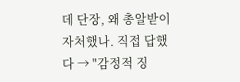데 단장, 왜 총알받이 자처했나. 직접 답했다 → "감정적 징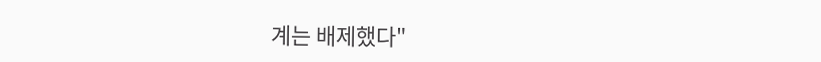계는 배제했다"